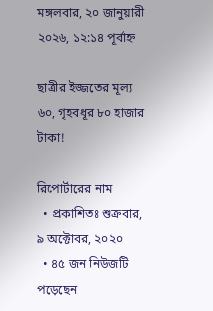মঙ্গলবার, ২০ জানুয়ারী ২০২৬, ১২:১৪ পূর্বাহ্ন

ছাত্রীর ইজ্জতের মূল্য ৬০, গৃহবধূর ৮০ হাজার টাকা!

রিপোর্টারের নাম
  • প্রকাশিতঃ শুক্রবার, ৯ অক্টোবর, ২০২০
  • ৪৫ জন নিউজটি পড়েছেন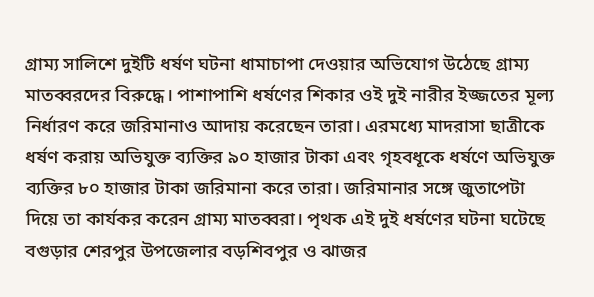গ্রাম্য সালিশে দুইটি ধর্ষণ ঘটনা ধামাচাপা দেওয়ার অভিযোগ উঠেছে গ্রাম্য মাতব্বরদের বিরুদ্ধে। পাশাপাশি ধর্ষণের শিকার ওই দুই নারীর ইজ্জতের মূল্য নির্ধারণ করে জরিমানাও আদায় করেছেন তারা। এরমধ্যে মাদরাসা ছাত্রীকে ধর্ষণ করায় অভিযুক্ত ব্যক্তির ৯০ হাজার টাকা এবং গৃহবধূকে ধর্ষণে অভিযুক্ত ব্যক্তির ৮০ হাজার টাকা জরিমানা করে তারা। জরিমানার সঙ্গে জুতাপেটা দিয়ে তা কার্যকর করেন গ্রাম্য মাতব্বরা। পৃথক এই দুই ধর্ষণের ঘটনা ঘটেছে বগুড়ার শেরপুর উপজেলার বড়শিবপুর ও ঝাজর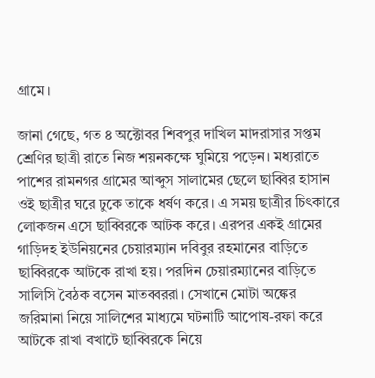গ্রামে।

জানা গেছে, গত ৪ অক্টোবর শিবপুর দাখিল মাদরাসার সপ্তম শ্রেণির ছাত্রী রাতে নিজ শয়নকক্ষে ঘুমিয়ে পড়েন। মধ্যরাতে পাশের রামনগর গ্রামের আব্দুস সালামের ছেলে ছাব্বির হাসান ওই ছাত্রীর ঘরে ঢুকে তাকে ধর্ষণ করে। এ সময় ছাত্রীর চিৎকারে লোকজন এসে ছাব্বিরকে আটক করে। এরপর একই গ্রামের গাড়িদহ ইউনিয়নের চেয়ারম্যান দবিবুর রহমানের বাড়িতে ছাব্বিরকে আটকে রাখা হয়। পরদিন চেয়ারম্যানের বাড়িতে সালিসি বৈঠক বসেন মাতব্বররা। সেখানে মোটা অঙ্কের জরিমানা নিয়ে সালিশের মাধ্যমে ঘটনাটি আপোষ-রফা করে আটকে রাখা বখাটে ছাব্বিরকে নিয়ে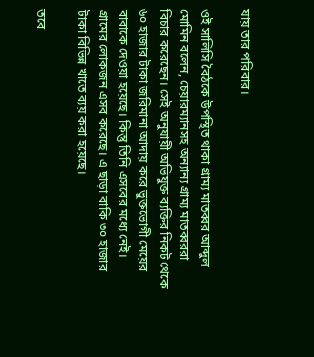যায় তার পরিবার।

ওই সালিসি বৈঠকে উপস্থিত থাকা গ্রাম্য মাতব্বর আব্দুল মোমিন বলেন, চেয়ারম্যানসহ অন্যান্য গ্রাম্য মাতব্বররা বিচার করেছেন। সেই অনুযায়ী অভিযুক্ত ব্যক্তির নিকট থেকে ৬০ হাজার টাকা জরিমানা আদায় করে ভুক্তভোগী মেয়ের বাবাকে দেওয়া হয়েছে। কিন্তু তিনি এসবের মধ্যে নেই। গ্রামের লোকজন এসব করেছে। এ ছাড়া বাকি ৩০ হাজার টাকা বিভিন্ন খাতে ব্যয় করা হয়েছে।

তবে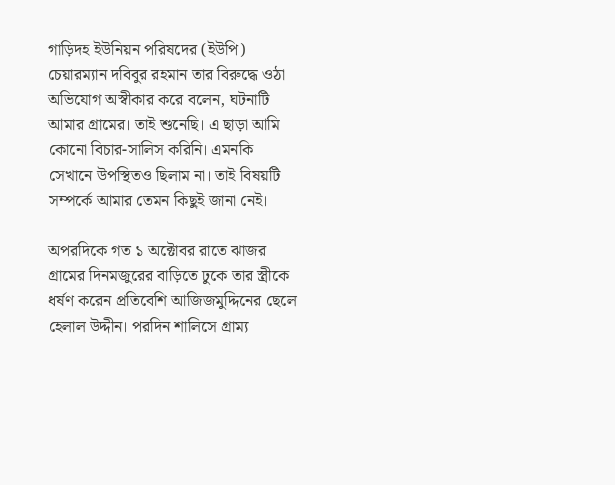গাড়িদহ ইউনিয়ন পরিষদের (ইউপি) চেয়ারম্যান দবিবুর রহমান তার বিরুদ্ধে ওঠা অভিযোগ অস্বীকার করে বলেন, ঘটনাটি আমার গ্রামের। তাই শুনেছি। এ ছাড়া আমি কোনো বিচার-সালিস করিনি। এমনকি সেখানে উপস্থিতও ছিলাম না। তাই বিষয়টি সম্পর্কে আমার তেমন কিছুই জানা নেই।

অপরদিকে গত ১ অক্টোবর রাতে ঝাজর গ্রামের দিনমজুরের বাড়িতে ঢুকে তার স্ত্রীকে ধর্ষণ করেন প্রতিবেশি আজিজমুদ্দিনের ছেলে হেলাল উদ্দীন। পরদিন শালিসে গ্রাম্য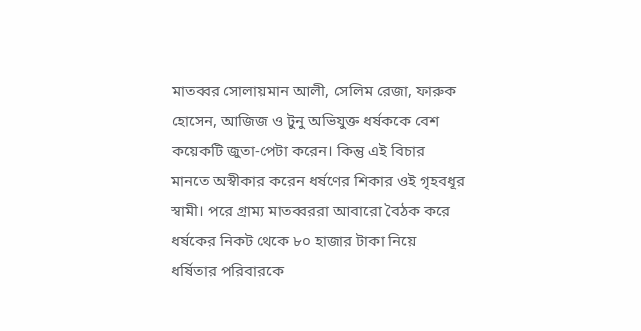মাতব্বর সোলায়মান আলী, সেলিম রেজা, ফারুক হোসেন, আজিজ ও টুনু অভিযুক্ত ধর্ষককে বেশ কয়েকটি জুতা-পেটা করেন। কিন্তু এই বিচার মানতে অস্বীকার করেন ধর্ষণের শিকার ওই গৃহবধূর স্বামী। পরে গ্রাম্য মাতব্বররা আবারো বৈঠক করে ধর্ষকের নিকট থেকে ৮০ হাজার টাকা নিয়ে ধর্ষিতার পরিবারকে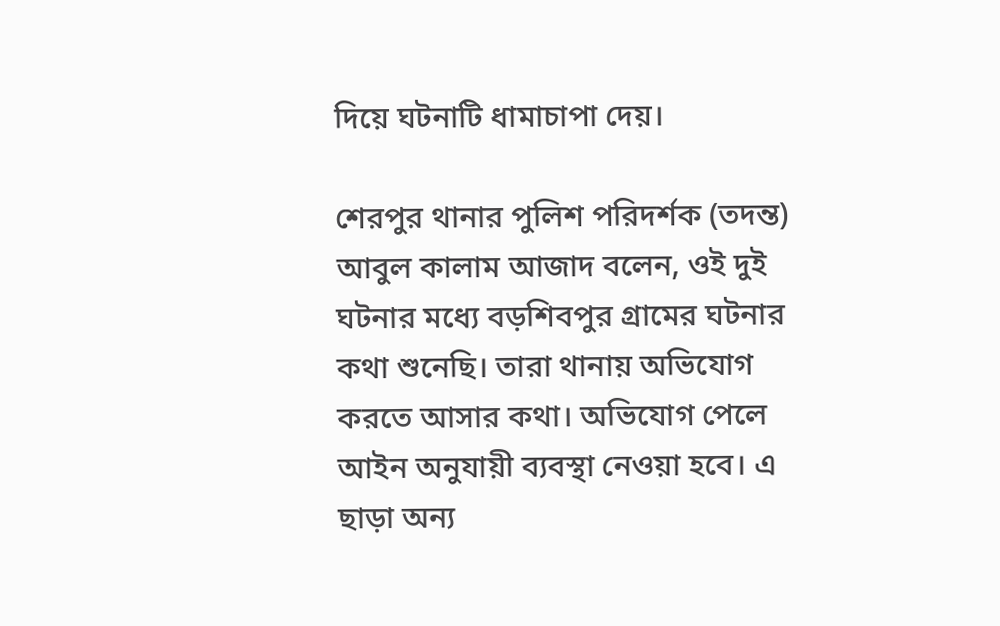দিয়ে ঘটনাটি ধামাচাপা দেয়।

শেরপুর থানার পুলিশ পরিদর্শক (তদন্ত) আবুল কালাম আজাদ বলেন, ওই দুই ঘটনার মধ্যে বড়শিবপুর গ্রামের ঘটনার কথা শুনেছি। তারা থানায় অভিযোগ করতে আসার কথা। অভিযোগ পেলে আইন অনুযায়ী ব্যবস্থা নেওয়া হবে। এ ছাড়া অন্য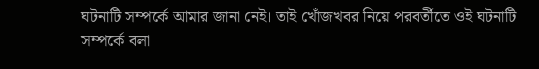ঘটনাটি সম্পর্কে আমার জানা নেই। তাই খোঁজখবর নিয়ে পরবর্তীতে ওই ঘটনাটি সম্পর্কে বলা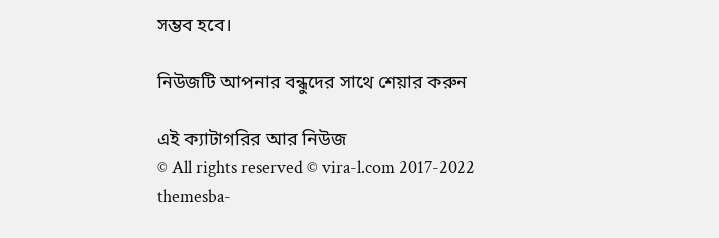সম্ভব হবে।

নিউজটি আপনার বন্ধুদের সাথে শেয়ার করুন

এই ক্যাটাগরির আর নিউজ
© All rights reserved © vira-l.com 2017-2022
themesba-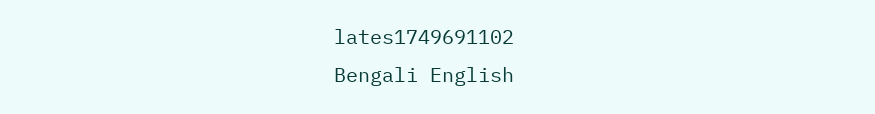lates1749691102
Bengali English